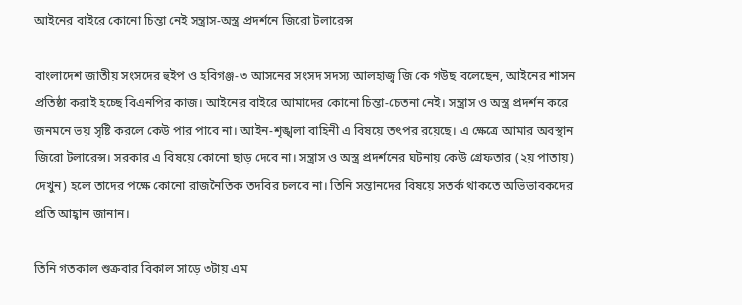আইনের বাইরে কোনো চিন্তা নেই সন্ত্রাস-অস্ত্র প্রদর্শনে জিরো টলারেন্স

বাংলাদেশ জাতীয় সংসদের হুইপ ও হবিগঞ্জ-৩ আসনের সংসদ সদস্য আলহাজ্ব জি কে গউছ বলেছেন, আইনের শাসন প্রতিষ্ঠা করাই হচ্ছে বিএনপির কাজ। আইনের বাইরে আমাদের কোনো চিন্তা-চেতনা নেই। সন্ত্রাস ও অস্ত্র প্রদর্শন করে জনমনে ভয় সৃষ্টি করলে কেউ পার পাবে না। আইন-শৃঙ্খলা বাহিনী এ বিষয়ে তৎপর রয়েছে। এ ক্ষেত্রে আমার অবস্থান জিরো টলারেন্স। সরকার এ বিষয়ে কোনো ছাড় দেবে না। সন্ত্রাস ও অস্ত্র প্রদর্শনের ঘটনায় কেউ গ্রেফতার (২য় পাতায়) দেখুন) হলে তাদের পক্ষে কোনো রাজনৈতিক তদবির চলবে না। তিনি সন্তানদের বিষয়ে সতর্ক থাকতে অভিভাবকদের প্রতি আহ্বান জানান।

তিনি গতকাল শুক্রবার বিকাল সাড়ে ৩টায় এম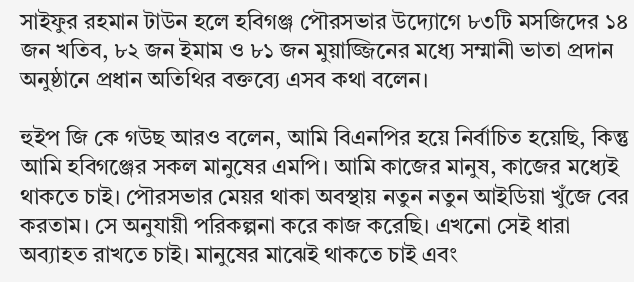সাইফুর রহমান টাউন হলে হবিগঞ্জ পৌরসভার উদ্যোগে ৮৩টি মসজিদের ১৪ জন খতিব, ৮২ জন ইমাম ও ৮১ জন মুয়াজ্জিনের মধ্যে সম্মানী ভাতা প্রদান অনুষ্ঠানে প্রধান অতিথির বক্তব্যে এসব কথা বলেন।

হুইপ জি কে গউছ আরও বলেন, আমি বিএনপির হয়ে নির্বাচিত হয়েছি, কিন্তু আমি হবিগঞ্জের সকল মানুষের এমপি। আমি কাজের মানুষ, কাজের মধ্যেই থাকতে চাই। পৌরসভার মেয়র থাকা অবস্থায় নতুন নতুন আইডিয়া খুঁজে বের করতাম। সে অনুযায়ী পরিকল্পনা করে কাজ করেছি। এখনো সেই ধারা অব্যাহত রাখতে চাই। মানুষের মাঝেই থাকতে চাই এবং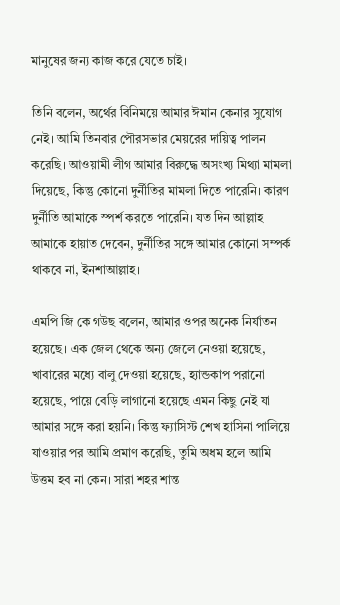মানুষের জন্য কাজ করে যেতে চাই।

তিনি বলেন, অর্থের বিনিময়ে আমার ঈমান কেনার সুযোগ নেই। আমি তিনবার পৌরসভার মেয়রের দায়িত্ব পালন করেছি। আওয়ামী লীগ আমার বিরুদ্ধে অসংখ্য মিথ্যা মামলা দিয়েছে, কিন্তু কোনো দুর্নীতির মামলা দিতে পারেনি। কারণ দুর্নীতি আমাকে স্পর্শ করতে পারেনি। যত দিন আল্লাহ আমাকে হায়াত দেবেন, দুর্নীতির সঙ্গে আমার কোনো সম্পর্ক থাকবে না, ইনশাআল্লাহ।

এমপি জি কে গউছ বলেন, আমার ওপর অনেক নির্যাতন হয়েছে। এক জেল থেকে অন্য জেলে নেওয়া হয়েছে, খাবারের মধ্যে বালু দেওয়া হয়েছে, হ্যান্ডকাপ পরানো হয়েছে, পায়ে বেড়ি লাগানো হয়েছে এমন কিছু নেই যা আমার সঙ্গে করা হয়নি। কিন্তু ফ্যাসিস্ট শেখ হাসিনা পালিয়ে যাওয়ার পর আমি প্রমাণ করেছি, তুমি অধম হলে আমি উত্তম হব না কেন। সারা শহর শান্ত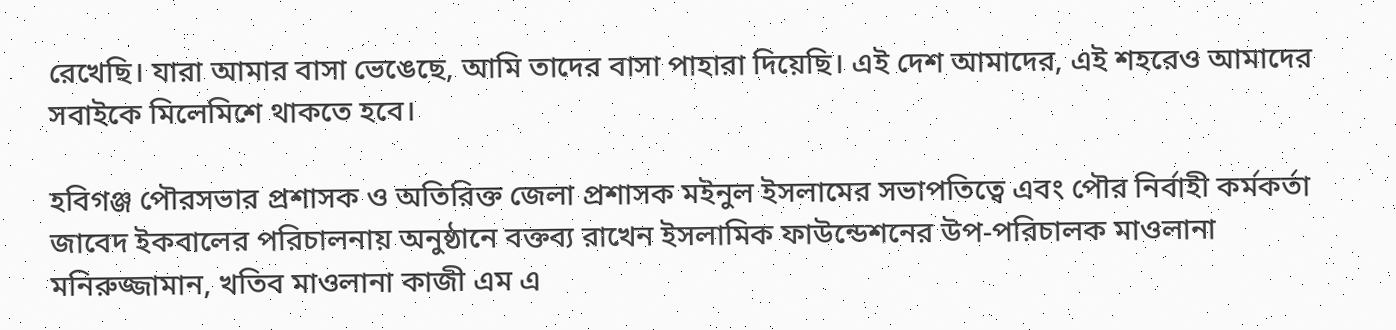রেখেছি। যারা আমার বাসা ভেঙেছে, আমি তাদের বাসা পাহারা দিয়েছি। এই দেশ আমাদের, এই শহরেও আমাদের সবাইকে মিলেমিশে থাকতে হবে।

হবিগঞ্জ পৌরসভার প্রশাসক ও অতিরিক্ত জেলা প্রশাসক মইনুল ইসলামের সভাপতিত্বে এবং পৌর নির্বাহী কর্মকর্তা জাবেদ ইকবালের পরিচালনায় অনুষ্ঠানে বক্তব্য রাখেন ইসলামিক ফাউন্ডেশনের উপ-পরিচালক মাওলানা মনিরুজ্জামান, খতিব মাওলানা কাজী এম এ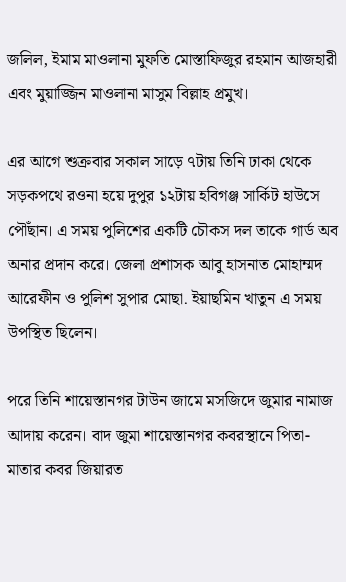জলিল, ইমাম মাওলানা মুফতি মোস্তাফিজুর রহমান আজহারী এবং মুয়াজ্জিন মাওলানা মাসুম বিল্লাহ প্রমুখ।

এর আগে শুক্রবার সকাল সাড়ে ৭টায় তিনি ঢাকা থেকে সড়কপথে রওনা হয়ে দুপুর ১২টায় হবিগঞ্জ সার্কিট হাউসে পৌঁছান। এ সময় পুলিশের একটি চৌকস দল তাকে গার্ড অব অনার প্রদান করে। জেলা প্রশাসক আবু হাসনাত মোহাম্মদ আরেফীন ও পুলিশ সুপার মোছা. ইয়াছমিন খাতুন এ সময় উপস্থিত ছিলেন।

পরে তিনি শায়েস্তানগর টাউন জামে মসজিদে জুমার নামাজ আদায় করেন। বাদ জুমা শায়েস্তানগর কবরস্থানে পিতা-মাতার কবর জিয়ারত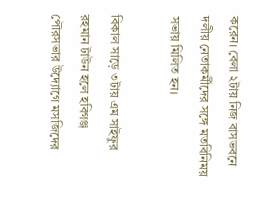করেন। বেলা ২টায় নিজ বাসভবনে দলীয় নেতাকর্মীদের সঙ্গে মতবিনিময় সভায় মিলিত হন।

বিকাল সাড়ে ৩টায় এম সাইফুর রহমান টাউন হলে হবিগঞ্জ পৌরসভার উদ্যোগে মসজিদের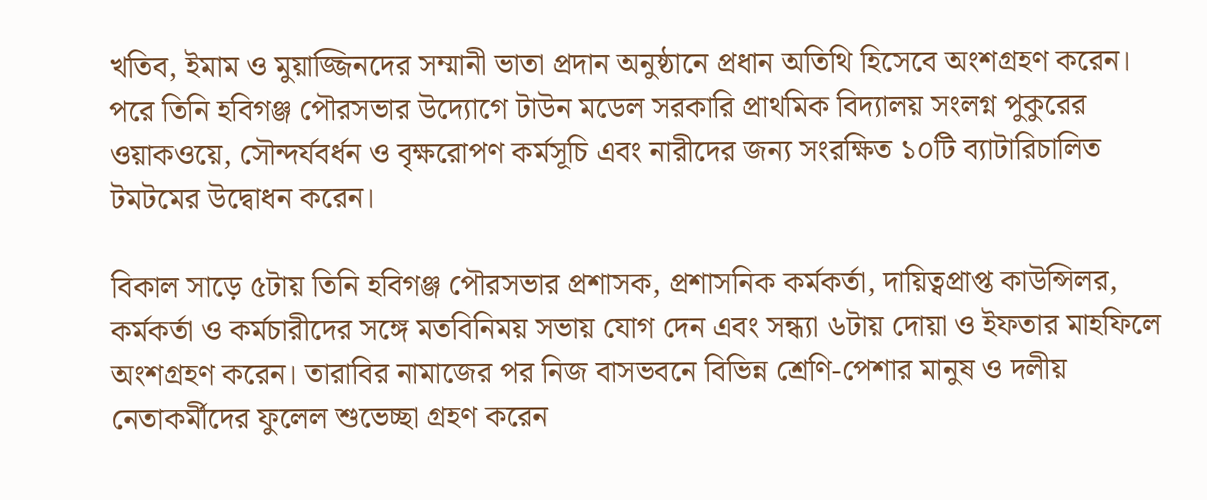খতিব, ইমাম ও মুয়াজ্জিনদের সম্মানী ভাতা প্রদান অনুষ্ঠানে প্রধান অতিথি হিসেবে অংশগ্রহণ করেন। পরে তিনি হবিগঞ্জ পৌরসভার উদ্যোগে টাউন মডেল সরকারি প্রাথমিক বিদ্যালয় সংলগ্ন পুকুরের ওয়াকওয়ে, সৌন্দর্যবর্ধন ও বৃক্ষরোপণ কর্মসূচি এবং নারীদের জন্য সংরক্ষিত ১০টি ব্যাটারিচালিত টমটমের উদ্বোধন করেন।

বিকাল সাড়ে ৫টায় তিনি হবিগঞ্জ পৌরসভার প্রশাসক, প্রশাসনিক কর্মকর্তা, দায়িত্বপ্রাপ্ত কাউন্সিলর, কর্মকর্তা ও কর্মচারীদের সঙ্গে মতবিনিময় সভায় যোগ দেন এবং সন্ধ্যা ৬টায় দোয়া ও ইফতার মাহফিলে অংশগ্রহণ করেন। তারাবির নামাজের পর নিজ বাসভবনে বিভিন্ন শ্রেণি-পেশার মানুষ ও দলীয় নেতাকর্মীদের ফুলেল শুভেচ্ছা গ্রহণ করেন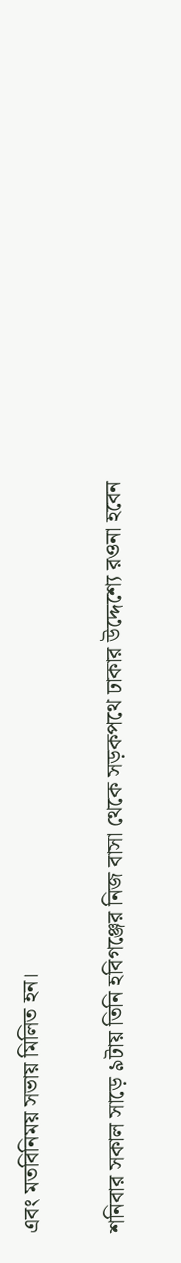এবং মতবিনিময় সভায় মিলিত হন।

শনিবার সকাল সাড়ে ৯টায় তিনি হবিগঞ্জের নিজ বাসা থেকে সড়কপথে ঢাকার উদ্দেশ্যে রওনা হবেন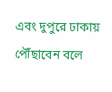এবং দুপুরে ঢাকায় পৌঁছাবেন বলে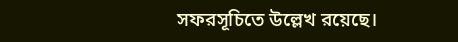সফরসূচিতে উল্লেখ রয়েছে।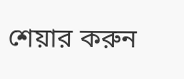শেয়ার করুন